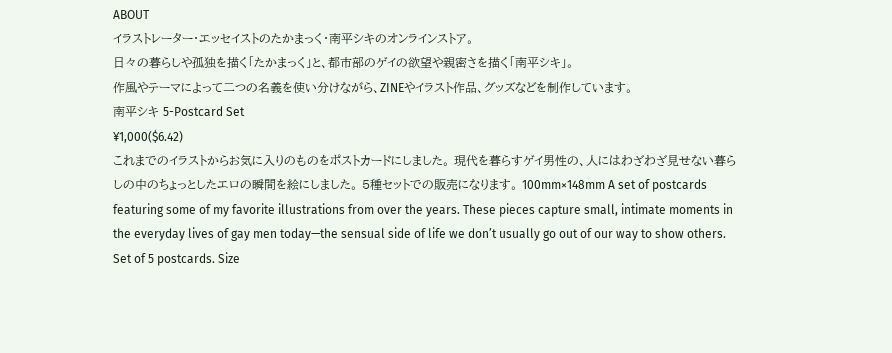ABOUT
イラストレーター・エッセイストのたかまっく・南平シキのオンラインストア。
日々の暮らしや孤独を描く「たかまっく」と、都市部のゲイの欲望や親密さを描く「南平シキ」。
作風やテーマによって二つの名義を使い分けながら、ZINEやイラスト作品、グッズなどを制作しています。
南平シキ 5-Postcard Set
¥1,000($6.42)
これまでのイラストからお気に入りのものをポストカードにしました。 現代を暮らすゲイ男性の、人にはわざわざ見せない暮らしの中のちょっとしたエロの瞬間を絵にしました。 5種セットでの販売になります。 100mm×148mm A set of postcards featuring some of my favorite illustrations from over the years. These pieces capture small, intimate moments in the everyday lives of gay men today—the sensual side of life we don’t usually go out of our way to show others. Set of 5 postcards. Size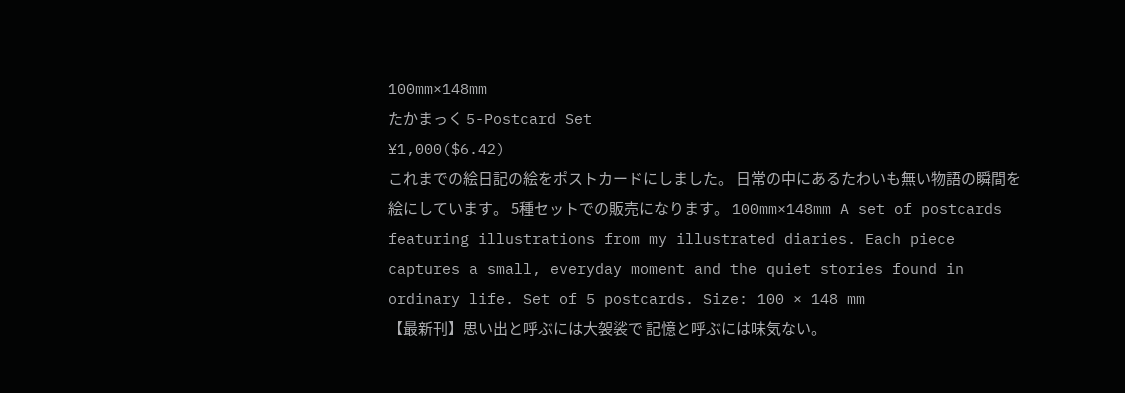100mm×148mm
たかまっく 5-Postcard Set
¥1,000($6.42)
これまでの絵日記の絵をポストカードにしました。 日常の中にあるたわいも無い物語の瞬間を絵にしています。 5種セットでの販売になります。 100mm×148mm A set of postcards featuring illustrations from my illustrated diaries. Each piece captures a small, everyday moment and the quiet stories found in ordinary life. Set of 5 postcards. Size: 100 × 148 mm
【最新刊】思い出と呼ぶには大袈裟で 記憶と呼ぶには味気ない。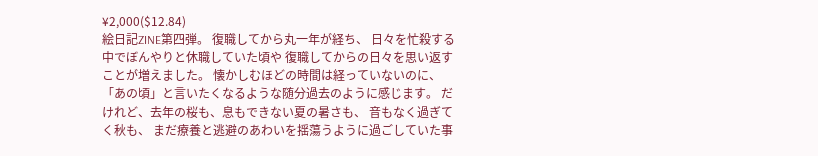¥2,000($12.84)
絵日記ZINE第四弾。 復職してから丸一年が経ち、 日々を忙殺する中でぼんやりと休職していた頃や 復職してからの日々を思い返すことが増えました。 懐かしむほどの時間は経っていないのに、「あの頃」と言いたくなるような随分過去のように感じます。 だけれど、去年の桜も、息もできない夏の暑さも、 音もなく過ぎてく秋も、 まだ療養と逃避のあわいを揺蕩うように過ごしていた事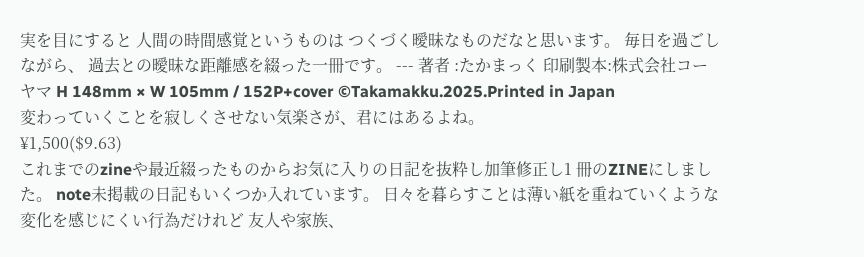実を目にすると 人間の時間感覚というものは つくづく曖昧なものだなと思います。 毎日を過ごしながら、 過去との曖昧な距離感を綴った一冊です。 --- 著者 :たかまっく 印刷製本:株式会社コーヤマ H 148mm × W 105mm / 152P+cover ©Takamakku.2025.Printed in Japan
変わっていくことを寂しくさせない気楽さが、君にはあるよね。
¥1,500($9.63)
これまでのzineや最近綴ったものからお気に入りの日記を抜粋し加筆修正し1 冊のZINEにしました。 note未掲載の日記もいくつか入れています。 日々を暮らすことは薄い紙を重ねていくような変化を感じにくい行為だけれど 友人や家族、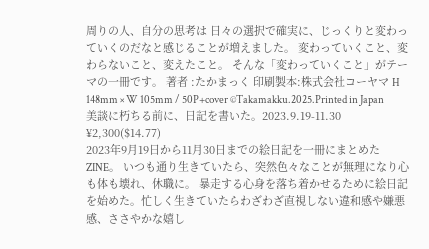周りの人、自分の思考は 日々の選択で確実に、じっくりと変わっていくのだなと感じることが増えました。 変わっていくこと、変わらないこと、変えたこと。 そんな「変わっていくこと」がテーマの一冊です。 著者 :たかまっく 印刷製本:株式会社コーヤマ H 148mm × W 105mm / 50P+cover ©Takamakku.2025.Printed in Japan
美談に朽ちる前に、日記を書いた。2023.9.19-11.30
¥2,300($14.77)
2023年9月19日から11月30日までの絵日記を一冊にまとめたZINE。 いつも通り生きていたら、突然色々なことが無理になり心も体も壊れ、休職に。 暴走する心身を落ち着かせるために絵日記を始めた。忙しく生きていたらわざわざ直視しない違和感や嫌悪感、ささやかな嬉し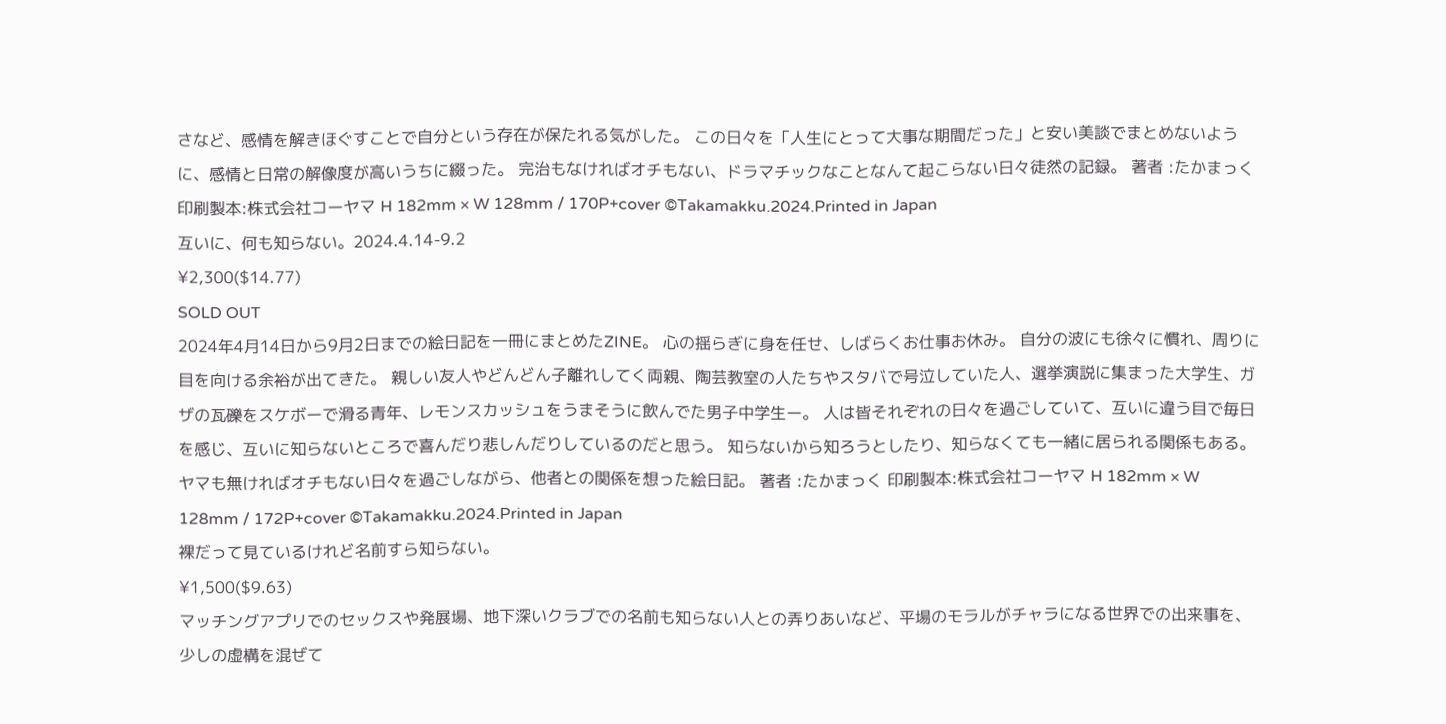さなど、感情を解きほぐすことで自分という存在が保たれる気がした。 この日々を「人生にとって大事な期間だった」と安い美談でまとめないように、感情と日常の解像度が高いうちに綴った。 完治もなければオチもない、ドラマチックなことなんて起こらない日々徒然の記録。 著者 :たかまっく 印刷製本:株式会社コーヤマ H 182mm × W 128mm / 170P+cover ©Takamakku.2024.Printed in Japan
互いに、何も知らない。2024.4.14-9.2
¥2,300($14.77)
SOLD OUT
2024年4月14日から9月2日までの絵日記を一冊にまとめたZINE。 心の揺らぎに身を任せ、しばらくお仕事お休み。 自分の波にも徐々に慣れ、周りに目を向ける余裕が出てきた。 親しい友人やどんどん子離れしてく両親、陶芸教室の人たちやスタバで号泣していた人、選挙演説に集まった大学生、ガザの瓦礫をスケボーで滑る青年、レモンスカッシュをうまそうに飲んでた男子中学生ー。 人は皆それぞれの日々を過ごしていて、互いに違う目で毎日を感じ、互いに知らないところで喜んだり悲しんだりしているのだと思う。 知らないから知ろうとしたり、知らなくても一緒に居られる関係もある。 ヤマも無ければオチもない日々を過ごしながら、他者との関係を想った絵日記。 著者 :たかまっく 印刷製本:株式会社コーヤマ H 182mm × W 128mm / 172P+cover ©Takamakku.2024.Printed in Japan
裸だって見ているけれど名前すら知らない。
¥1,500($9.63)
マッチングアプリでのセックスや発展場、地下深いクラブでの名前も知らない人との弄りあいなど、平場のモラルがチャラになる世界での出来事を、少しの虚構を混ぜて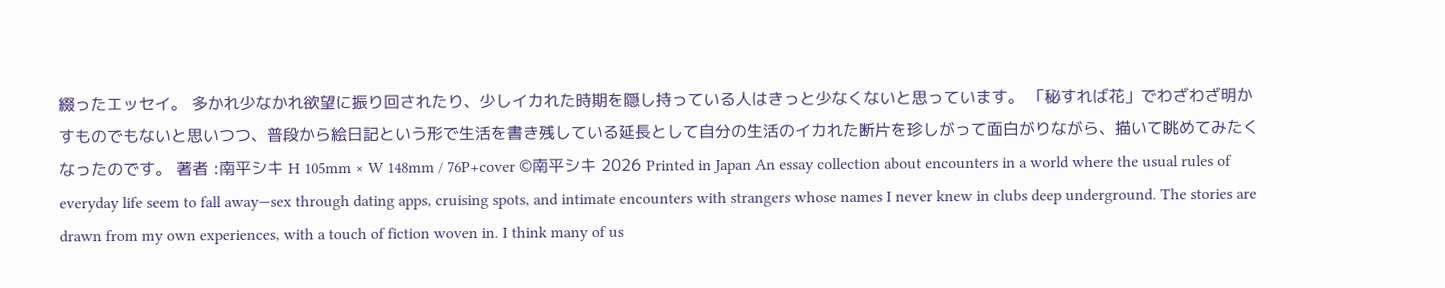綴ったエッセイ。 多かれ少なかれ欲望に振り回されたり、少しイカれた時期を隠し持っている人はきっと少なくないと思っています。 「秘すれば花」でわざわざ明かすものでもないと思いつつ、普段から絵日記という形で生活を書き残している延長として自分の生活のイカれた断片を珍しがって面白がりながら、描いて眺めてみたくなったのです。 著者 :南平シキ H 105mm × W 148mm / 76P+cover ©南平シキ 2026 Printed in Japan An essay collection about encounters in a world where the usual rules of everyday life seem to fall away—sex through dating apps, cruising spots, and intimate encounters with strangers whose names I never knew in clubs deep underground. The stories are drawn from my own experiences, with a touch of fiction woven in. I think many of us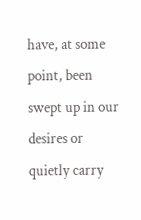have, at some point, been swept up in our desires or quietly carry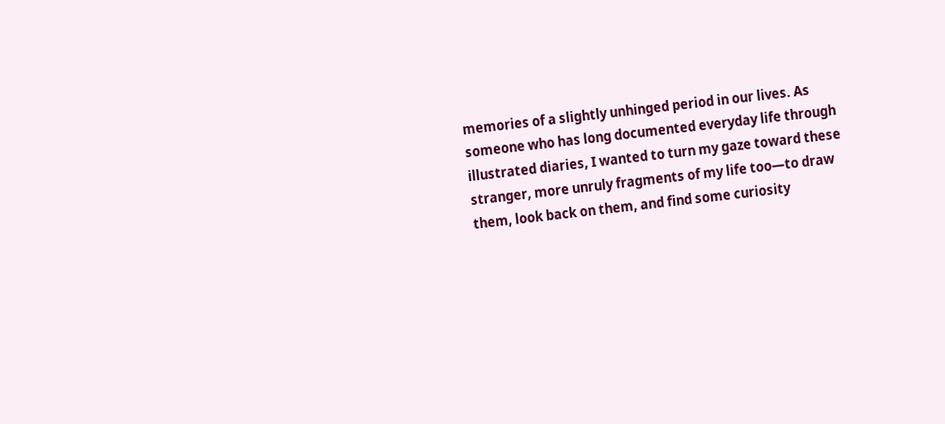memories of a slightly unhinged period in our lives. As someone who has long documented everyday life through illustrated diaries, I wanted to turn my gaze toward these stranger, more unruly fragments of my life too—to draw them, look back on them, and find some curiosity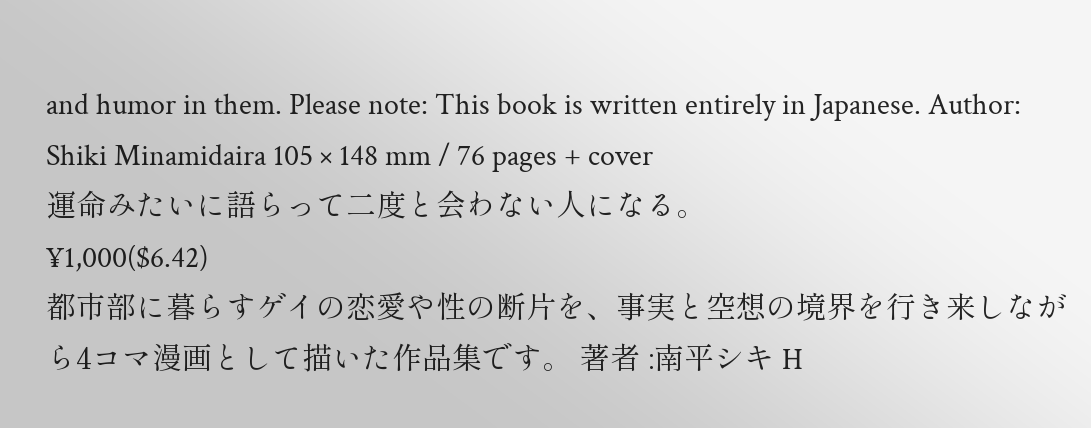and humor in them. Please note: This book is written entirely in Japanese. Author: Shiki Minamidaira 105 × 148 mm / 76 pages + cover
運命みたいに語らって二度と会わない人になる。
¥1,000($6.42)
都市部に暮らすゲイの恋愛や性の断片を、事実と空想の境界を行き来しながら4コマ漫画として描いた作品集です。 著者 :南平シキ H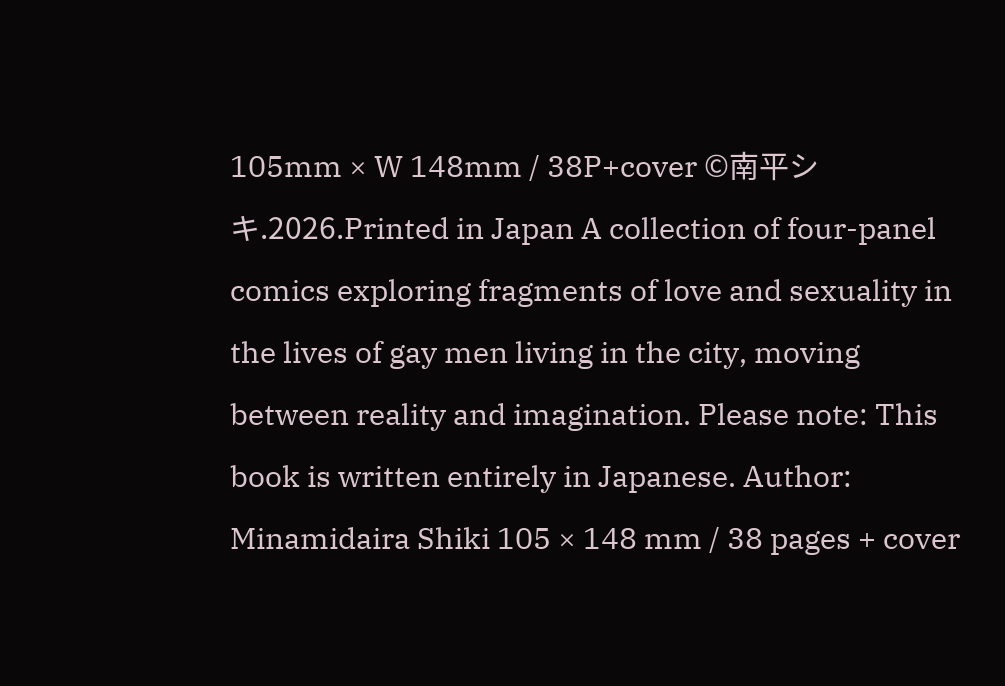105mm × W 148mm / 38P+cover ©南平シキ.2026.Printed in Japan A collection of four-panel comics exploring fragments of love and sexuality in the lives of gay men living in the city, moving between reality and imagination. Please note: This book is written entirely in Japanese. Author: Minamidaira Shiki 105 × 148 mm / 38 pages + cover